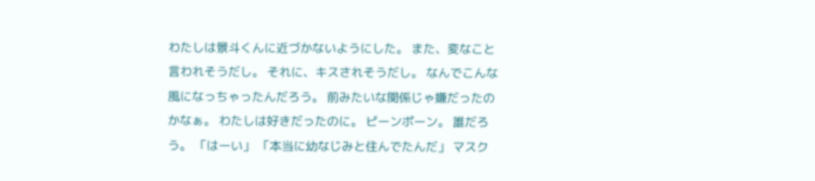わたしは景斗くんに近づかないようにした。 また、変なこと言われそうだし。 それに、キスされそうだし。 なんでこんな風になっちゃったんだろう。 前みたいな関係じゃ嫌だったのかなぁ。 わたしは好きだったのに。 ピーンポーン。 誰だろう。 「はーい」 「本当に幼なじみと住んでたんだ」 マスク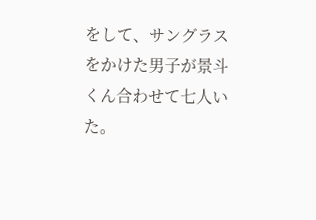をして、サングラスをかけた男子が景斗くん合わせて七人いた。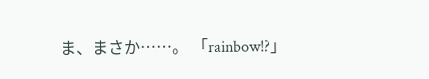ま、まさか……。 「rainbow!?」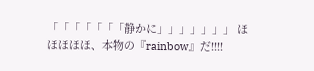「「「「「「「静かに」」」」」」」 ほほほほほ、本物の『rainbow』だ!!!!